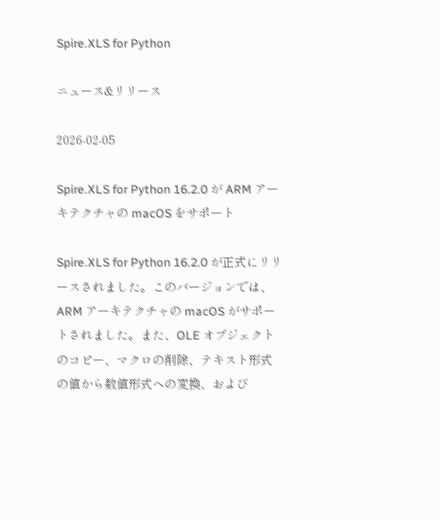Spire.XLS for Python

ニュース&リリース

2026-02-05

Spire.XLS for Python 16.2.0 が ARM アーキテクチャの macOS をサポート

Spire.XLS for Python 16.2.0 が正式にリリースされました。このバージョンでは、ARM アーキテクチャの macOS がサポートされました。また、OLE オブジェクトのコピー、マクロの削除、テキスト形式の値から数値形式への変換、および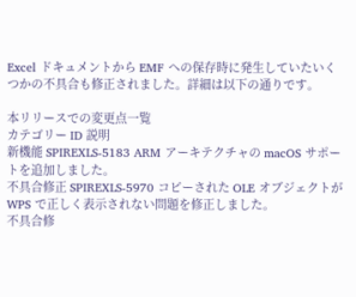Excel ドキュメントから EMF への保存時に発生していたいくつかの不具合も修正されました。詳細は以下の通りです。

本リリースでの変更点一覧
カテゴリー ID 説明
新機能 SPIREXLS-5183 ARM アーキテクチャの macOS サポートを追加しました。
不具合修正 SPIREXLS-5970 コピーされた OLE オブジェクトが WPS で正しく表示されない問題を修正しました。
不具合修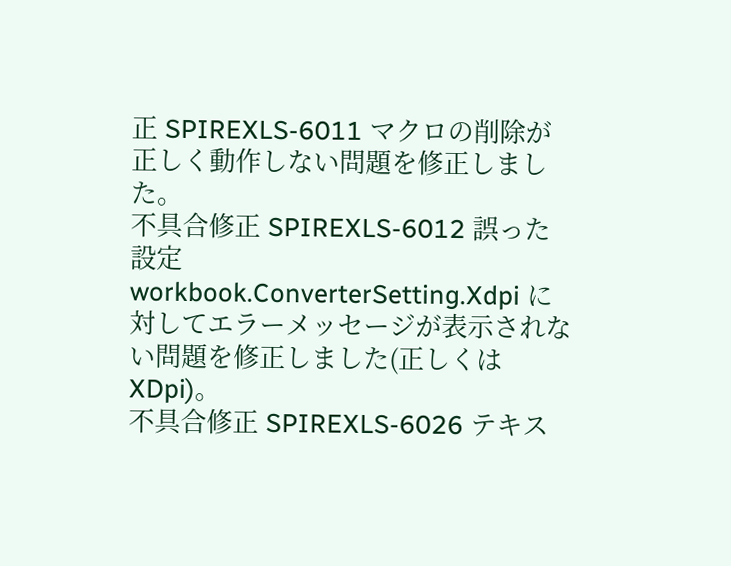正 SPIREXLS-6011 マクロの削除が正しく動作しない問題を修正しました。
不具合修正 SPIREXLS-6012 誤った設定 workbook.ConverterSetting.Xdpi に対してエラーメッセージが表示されない問題を修正しました(正しくは XDpi)。
不具合修正 SPIREXLS-6026 テキス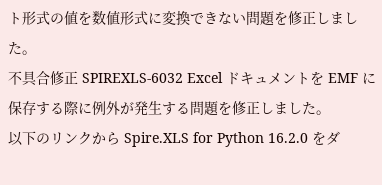ト形式の値を数値形式に変換できない問題を修正しました。
不具合修正 SPIREXLS-6032 Excel ドキュメントを EMF に保存する際に例外が発生する問題を修正しました。
以下のリンクから Spire.XLS for Python 16.2.0 をダ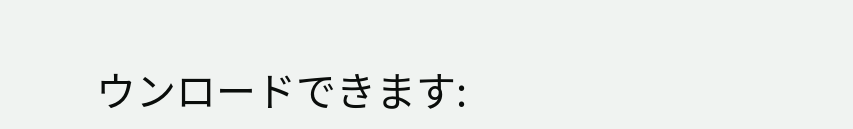ウンロードできます: